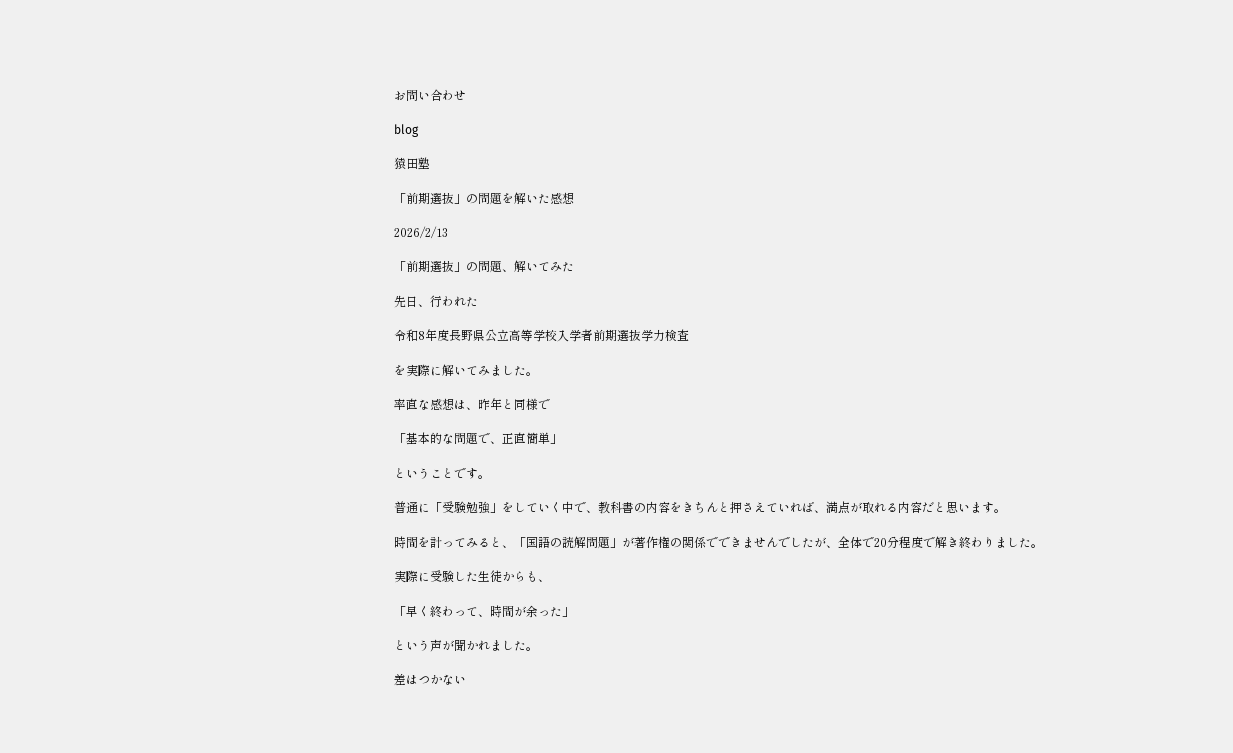お問い合わせ

blog

猿田塾

「前期選抜」の問題を解いた感想

2026/2/13

「前期選抜」の問題、解いてみた

先日、行われた

令和8年度長野県公立高等学校入学者前期選抜学力検査

を実際に解いてみました。

率直な感想は、昨年と同様で

「基本的な問題で、正直簡単」

ということです。

普通に「受験勉強」をしていく中で、教科書の内容をきちんと押さえていれば、満点が取れる内容だと思います。

時間を計ってみると、「国語の読解問題」が著作権の関係でできませんでしたが、全体で20分程度で解き終わりました。

実際に受験した生徒からも、

「早く終わって、時間が余った」

という声が聞かれました。

差はつかない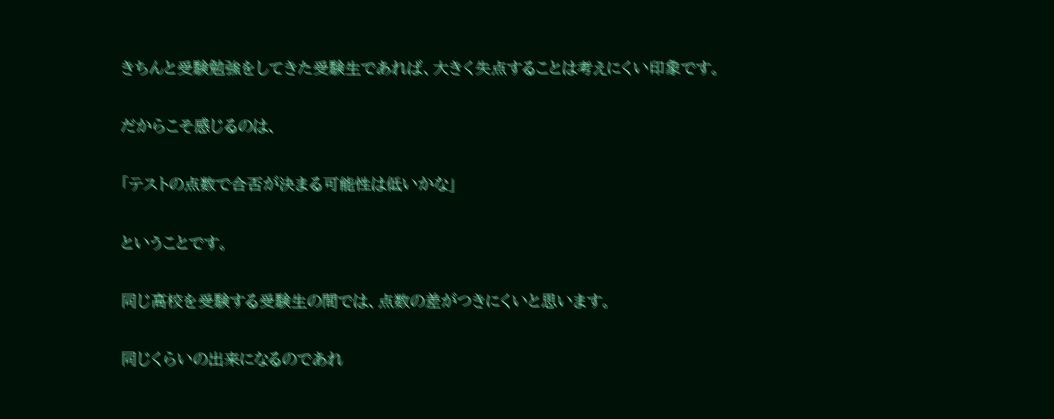きちんと受験勉強をしてきた受験生であれば、大きく失点することは考えにくい印象です。

だからこそ感じるのは、

「テストの点数で合否が決まる可能性は低いかな」

ということです。

同じ高校を受験する受験生の間では、点数の差がつきにくいと思います。

同じくらいの出来になるのであれ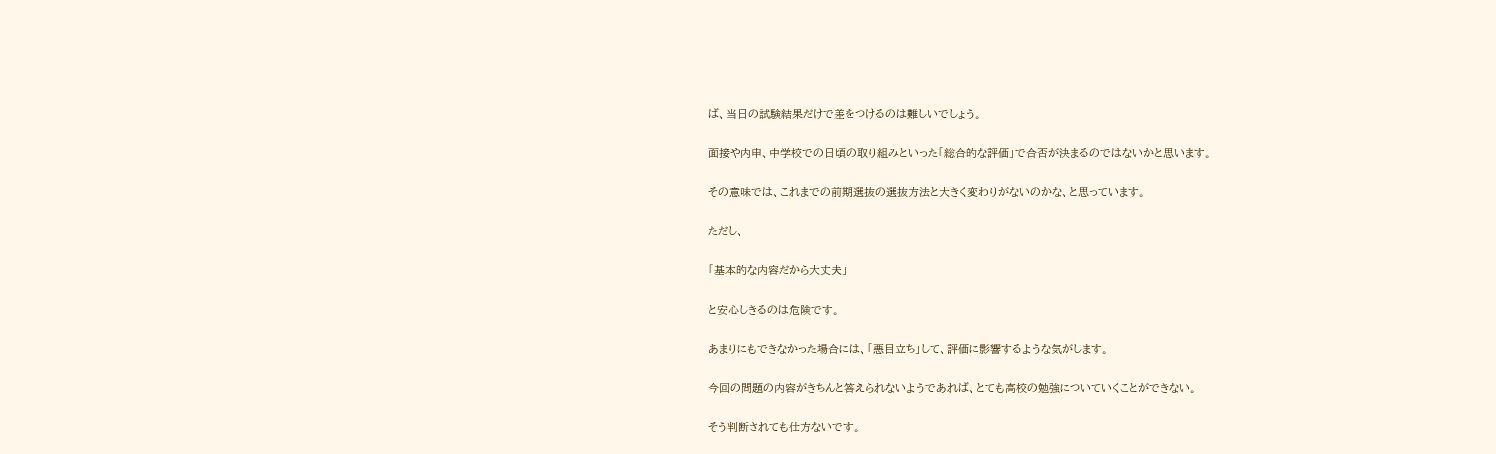ば、当日の試験結果だけで差をつけるのは難しいでしょう。

面接や内申、中学校での日頃の取り組みといった「総合的な評価」で合否が決まるのではないかと思います。

その意味では、これまでの前期選抜の選抜方法と大きく変わりがないのかな、と思っています。

ただし、

「基本的な内容だから大丈夫」

と安心しきるのは危険です。

あまりにもできなかった場合には、「悪目立ち」して、評価に影響するような気がします。

今回の問題の内容がきちんと答えられないようであれば、とても高校の勉強についていくことができない。

そう判断されても仕方ないです。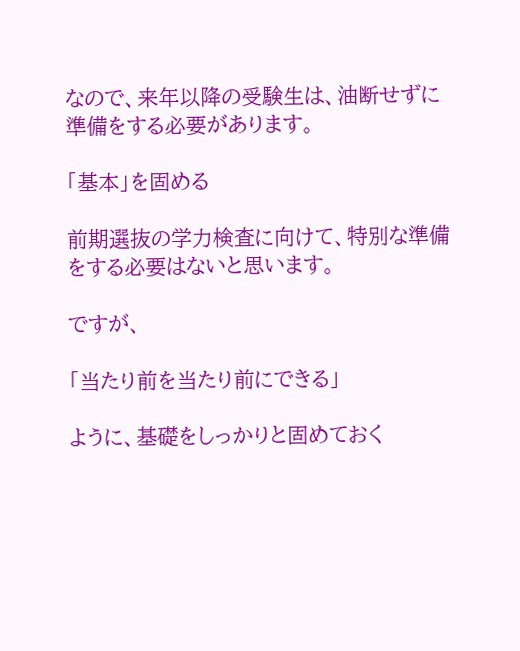なので、来年以降の受験生は、油断せずに準備をする必要があります。

「基本」を固める

前期選抜の学力検査に向けて、特別な準備をする必要はないと思います。

ですが、

「当たり前を当たり前にできる」

ように、基礎をしっかりと固めておく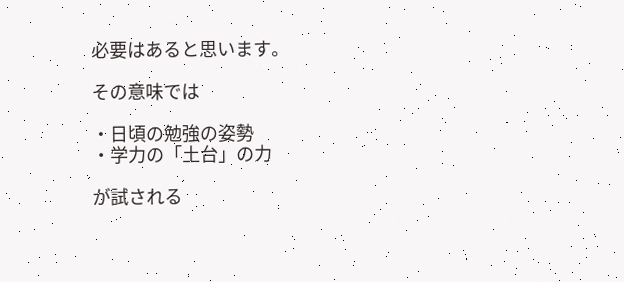必要はあると思います。

その意味では

・日頃の勉強の姿勢
・学力の「土台」の力

が試される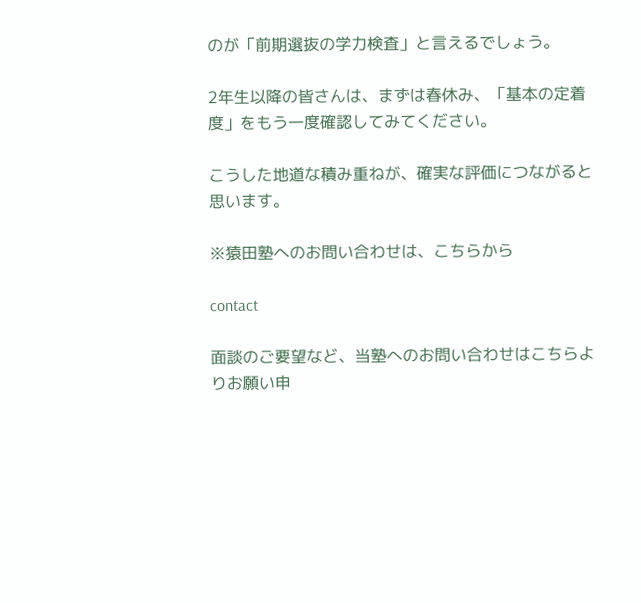のが「前期選抜の学力検査」と言えるでしょう。

2年生以降の皆さんは、まずは春休み、「基本の定着度」をもう一度確認してみてください。

こうした地道な積み重ねが、確実な評価につながると思います。

※猿田塾へのお問い合わせは、こちらから

contact

面談のご要望など、当塾へのお問い合わせはこちらよりお願い申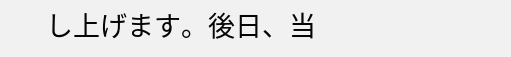し上げます。後日、当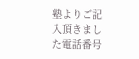塾よりご記入頂きました電話番号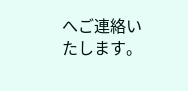へご連絡いたします。